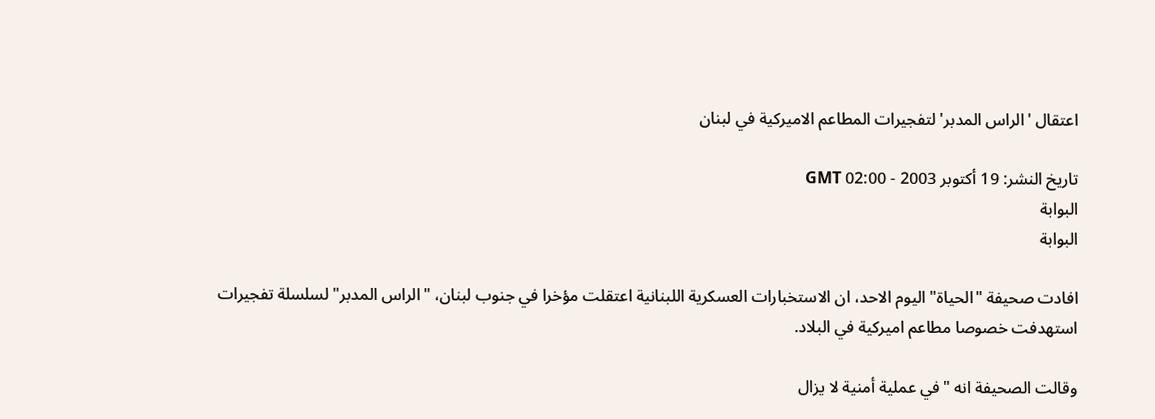اعتقال 'الراس المدبر' لتفجيرات المطاعم الاميركية في لبنان

تاريخ النشر: 19 أكتوبر 2003 - 02:00 GMT
البوابة
البوابة

افادت صحيفة "الحياة" اليوم الاحد، ان الاستخبارات العسكرية اللبنانية اعتقلت مؤخرا في جنوب لبنان، "الراس المدبر" لسلسلة تفجيرات استهدفت خصوصا مطاعم اميركية في البلاد.

وقالت الصحيفة انه "في عملية أمنية لا يزال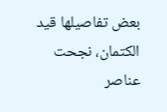بعض تفاصيلها قيد الكتمان، نجحت عناصر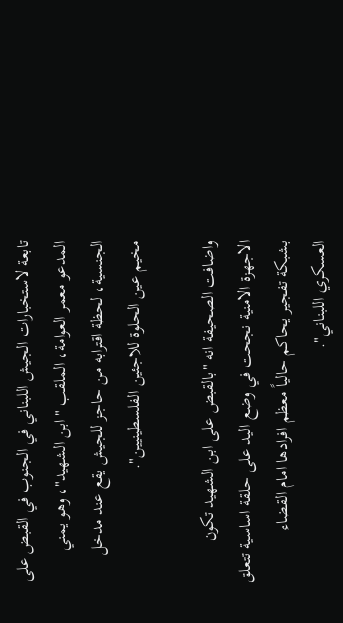تابعة لاستخبارات الجيش اللبناني في الجنوب في القبض على المدعو معمر العوامة، الملقب "ابن الشهيد"، وهو يمني الجنسية، لحظة اقترابه من حاجز للجيش يقع عند مدخل مخيم عين الحلوة للاجئين الفلسطينيين".

واضافت الصحيفة انه "بالقبض على ابن الشهيد تكون الاجهزة الامنية نجحت في وضع اليد على حلقة اساسية تتعلق بشبكة تفجير يحاكم حالياً معظم افرادها امام القضاء العسكري اللبناني".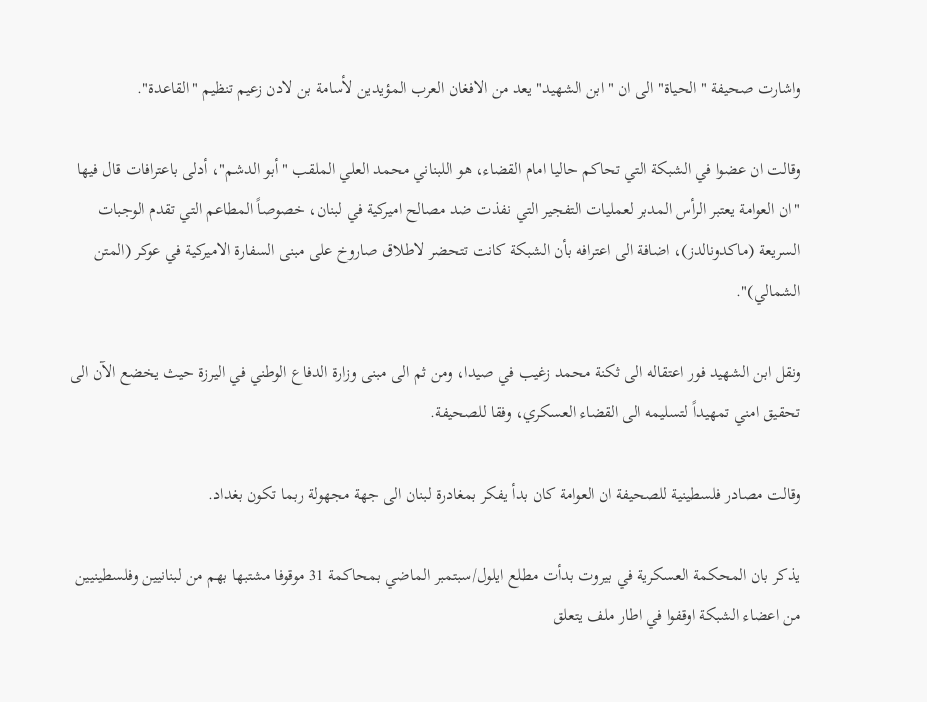واشارت صحيفة "الحياة" الى ان "ابن الشهيد" يعد من الافغان العرب المؤيدين لأسامة بن لادن زعيم تنظيم "القاعدة".

وقالت ان عضوا في الشبكة التي تحاكم حاليا امام القضاء، هو اللبناني محمد العلي الملقب "أبو الدشم"، أدلى باعترافات قال فيها "ان العوامة يعتبر الرأس المدبر لعمليات التفجير التي نفذت ضد مصالح اميركية في لبنان، خصوصاً المطاعم التي تقدم الوجبات السريعة (ماكدونالدز)، اضافة الى اعترافه بأن الشبكة كانت تتحضر لاطلاق صاروخ على مبنى السفارة الاميركية في عوكر (المتن الشمالي)".

ونقل ابن الشهيد فور اعتقاله الى ثكنة محمد زغيب في صيدا، ومن ثم الى مبنى وزارة الدفاع الوطني في اليرزة حيث يخضع الآن الى تحقيق امني تمهيداً لتسليمه الى القضاء العسكري، وفقا للصحيفة.

وقالت مصادر فلسطينية للصحيفة ان العوامة كان بدأ يفكر بمغادرة لبنان الى جهة مجهولة ربما تكون بغداد.

يذكر بان المحكمة العسكرية في بيروت بدأت مطلع ايلول/سبتمبر الماضي بمحاكمة 31 موقوفا مشتبها بهم من لبنانيين وفلسطينيين من اعضاء الشبكة اوقفوا في اطار ملف يتعلق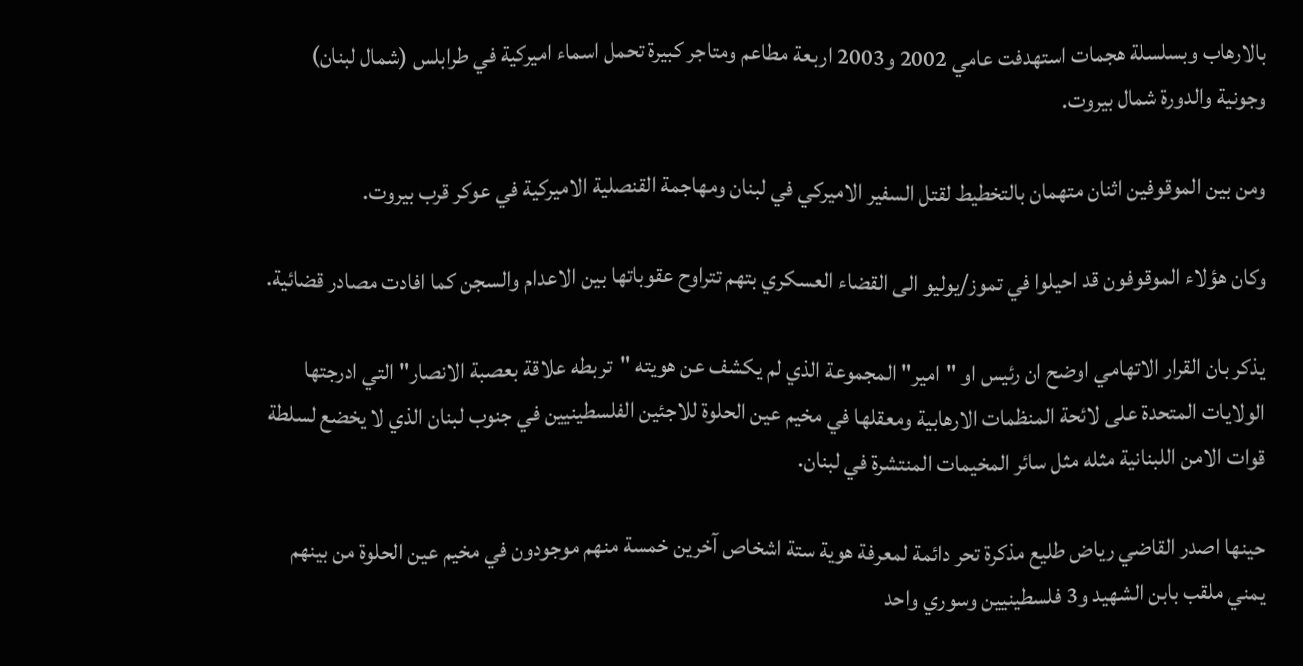بالارهاب وبسلسلة هجمات استهدفت عامي 2002 و2003 اربعة مطاعم ومتاجر كبيرة تحمل اسماء اميركية في طرابلس (شمال لبنان) وجونية والدورة شمال بيروت.

ومن بين الموقوفين اثنان متهمان بالتخطيط لقتل السفير الاميركي في لبنان ومهاجمة القنصلية الاميركية في عوكر قرب بيروت.

وكان هؤلاء الموقوفون قد احيلوا في تموز/يوليو الى القضاء العسكري بتهم تتراوح عقوباتها بين الاعدام والسجن كما افادت مصادر قضائية.

يذكر بان القرار الاتهامي اوضح ان رئيس او "امير" المجموعة الذي لم يكشف عن هويته "تربطه علاقة بعصبة الانصار" التي ادرجتها الولايات المتحدة على لائحة المنظمات الارهابية ومعقلها في مخيم عين الحلوة للاجئين الفلسطينيين في جنوب لبنان الذي لا يخضع لسلطة قوات الامن اللبنانية مثله مثل سائر المخيمات المنتشرة في لبنان.

حينها اصدر القاضي رياض طليع مذكرة تحر دائمة لمعرفة هوية ستة اشخاص آخرين خمسة منهم موجودون في مخيم عين الحلوة من بينهم يمني ملقب بابن الشهيد و3 فلسطينيين وسوري واحد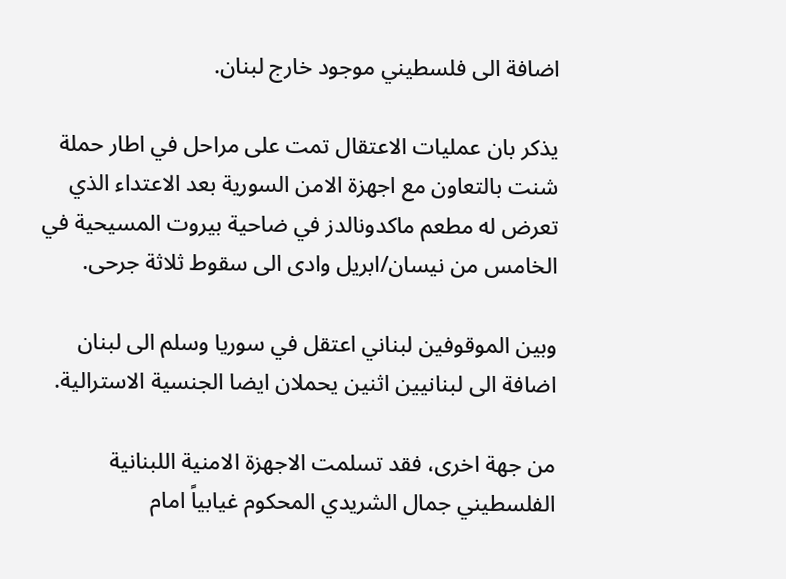اضافة الى فلسطيني موجود خارج لبنان.

يذكر بان عمليات الاعتقال تمت على مراحل في اطار حملة شنت بالتعاون مع اجهزة الامن السورية بعد الاعتداء الذي تعرض له مطعم ماكدونالدز في ضاحية بيروت المسيحية في الخامس من نيسان/ابريل وادى الى سقوط ثلاثة جرحى.

وبين الموقوفين لبناني اعتقل في سوريا وسلم الى لبنان اضافة الى لبنانيين اثنين يحملان ايضا الجنسية الاسترالية.

من جهة اخرى، فقد تسلمت الاجهزة الامنية اللبنانية الفلسطيني جمال الشريدي المحكوم غيابياً امام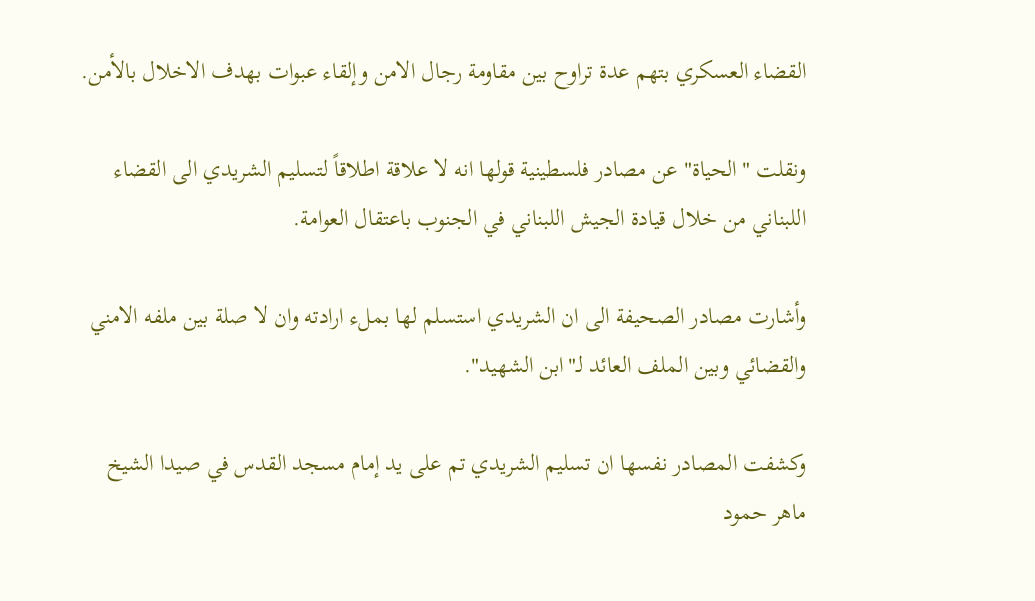القضاء العسكري بتهم عدة تراوح بين مقاومة رجال الامن وإلقاء عبوات بهدف الاخلال بالأمن.

ونقلت "الحياة" عن مصادر فلسطينية قولها انه لا علاقة اطلاقاً لتسليم الشريدي الى القضاء اللبناني من خلال قيادة الجيش اللبناني في الجنوب باعتقال العوامة.

وأشارت مصادر الصحيفة الى ان الشريدي استسلم لها بملء ارادته وان لا صلة بين ملفه الامني والقضائي وبين الملف العائد لـ"ابن الشهيد".

وكشفت المصادر نفسها ان تسليم الشريدي تم على يد إمام مسجد القدس في صيدا الشيخ ماهر حمود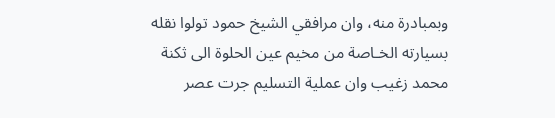وبمبادرة منه، وان مرافقي الشيخ حمود تولوا نقله بسيارته الخـاصة من مخيم عين الحلوة الى ثكنة محمد زغيب وان عملية التسليم جرت عصر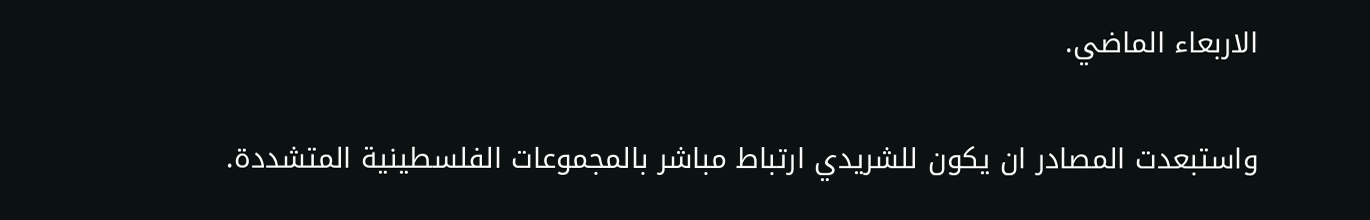الاربعاء الماضي.

واستبعدت المصادر ان يكون للشريدي ارتباط مباشر بالمجموعات الفلسطينية المتشددة.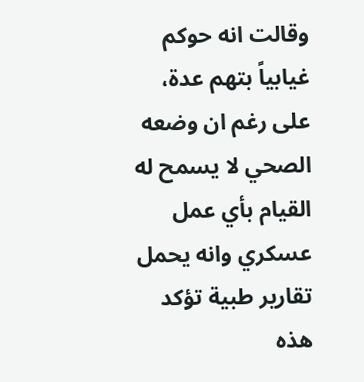وقالت انه حوكم غيابياً بتهم عدة، على رغم ان وضعه الصحي لا يسمح له القيام بأي عمل عسكري وانه يحمل تقارير طبية تؤكد هذه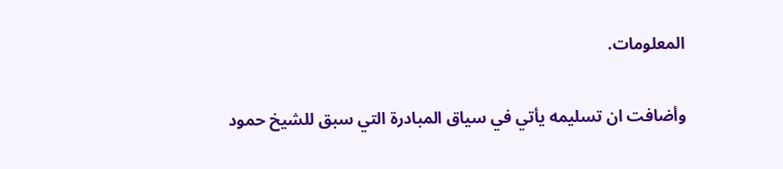المعلومات.

وأضافت ان تسليمه يأتي في سياق المبادرة التي سبق للشيخ حمود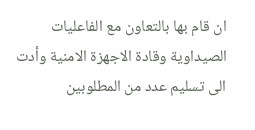ان قام بها بالتعاون مع الفاعليات الصيداوية وقادة الاجهزة الامنية وأدت الى تسليم عدد من المطلوبين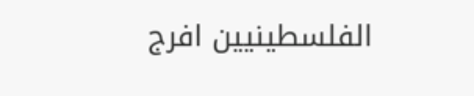الفلسطينيين افرج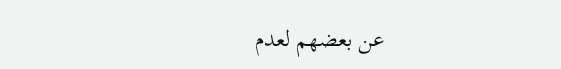عن بعضهم لعدم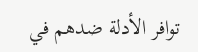توافر الأدلة ضدهم في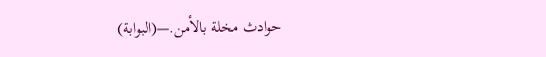حوادث مخلة بالأمن.—(البوابة)